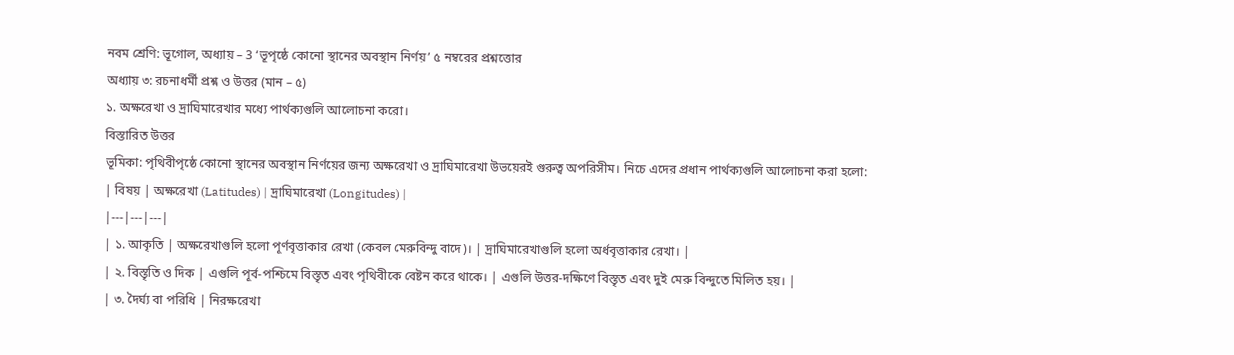নবম শ্রেণি: ভূগোল, অধ্যায় – 3 ‘ভূপৃষ্ঠে কোনো স্থানের অবস্থান নির্ণয়’ ৫ নম্বরের প্রশ্নত্তোর
অধ্যায় ৩: রচনাধর্মী প্রশ্ন ও উত্তর (মান – ৫)
১. অক্ষরেখা ও দ্রাঘিমারেখার মধ্যে পার্থক্যগুলি আলোচনা করো।
বিস্তারিত উত্তর
ভূমিকা: পৃথিবীপৃষ্ঠে কোনো স্থানের অবস্থান নির্ণয়ের জন্য অক্ষরেখা ও দ্রাঘিমারেখা উভয়েরই গুরুত্ব অপরিসীম। নিচে এদের প্রধান পার্থক্যগুলি আলোচনা করা হলো:
| বিষয় | অক্ষরেখা (Latitudes) | দ্রাঘিমারেখা (Longitudes) |
|---|---|---|
| ১. আকৃতি | অক্ষরেখাগুলি হলো পূর্ণবৃত্তাকার রেখা (কেবল মেরুবিন্দু বাদে)। | দ্রাঘিমারেখাগুলি হলো অর্ধবৃত্তাকার রেখা। |
| ২. বিস্তৃতি ও দিক | এগুলি পূর্ব-পশ্চিমে বিস্তৃত এবং পৃথিবীকে বেষ্টন করে থাকে। | এগুলি উত্তর-দক্ষিণে বিস্তৃত এবং দুই মেরু বিন্দুতে মিলিত হয়। |
| ৩. দৈর্ঘ্য বা পরিধি | নিরক্ষরেখা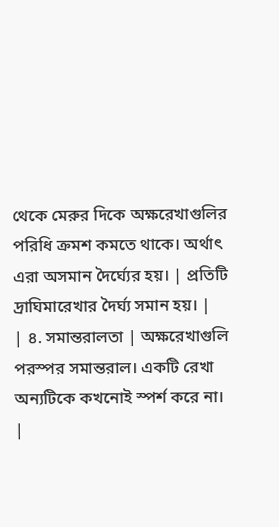থেকে মেরুর দিকে অক্ষরেখাগুলির পরিধি ক্রমশ কমতে থাকে। অর্থাৎ এরা অসমান দৈর্ঘ্যের হয়। | প্রতিটি দ্রাঘিমারেখার দৈর্ঘ্য সমান হয়। |
| ৪. সমান্তরালতা | অক্ষরেখাগুলি পরস্পর সমান্তরাল। একটি রেখা অন্যটিকে কখনোই স্পর্শ করে না। |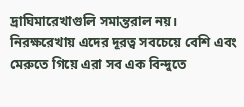দ্রাঘিমারেখাগুলি সমান্তরাল নয়। নিরক্ষরেখায় এদের দূরত্ব সবচেয়ে বেশি এবং মেরুতে গিয়ে এরা সব এক বিন্দুতে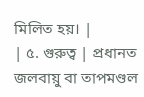মিলিত হয়। |
| ৫. গুরুত্ব | প্রধানত জলবায়ু বা তাপমণ্ডল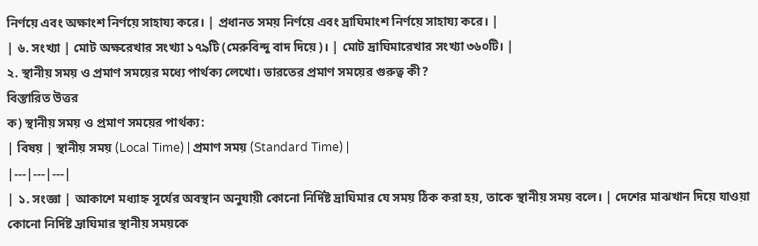নির্ণয়ে এবং অক্ষাংশ নির্ণয়ে সাহায্য করে। | প্রধানত সময় নির্ণয়ে এবং দ্রাঘিমাংশ নির্ণয়ে সাহায্য করে। |
| ৬. সংখ্যা | মোট অক্ষরেখার সংখ্যা ১৭৯টি (মেরুবিন্দু বাদ দিয়ে)। | মোট দ্রাঘিমারেখার সংখ্যা ৩৬০টি। |
২. স্থানীয় সময় ও প্রমাণ সময়ের মধ্যে পার্থক্য লেখো। ভারতের প্রমাণ সময়ের গুরুত্ব কী?
বিস্তারিত উত্তর
ক) স্থানীয় সময় ও প্রমাণ সময়ের পার্থক্য:
| বিষয় | স্থানীয় সময় (Local Time) | প্রমাণ সময় (Standard Time) |
|---|---|---|
| ১. সংজ্ঞা | আকাশে মধ্যাহ্ন সূর্যের অবস্থান অনুযায়ী কোনো নির্দিষ্ট দ্রাঘিমার যে সময় ঠিক করা হয়, তাকে স্থানীয় সময় বলে। | দেশের মাঝখান দিয়ে যাওয়া কোনো নির্দিষ্ট দ্রাঘিমার স্থানীয় সময়কে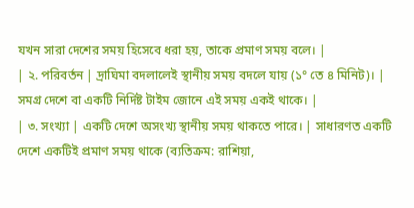যখন সারা দেশের সময় হিসেবে ধরা হয়, তাকে প্রমাণ সময় বলে। |
| ২. পরিবর্তন | দ্রাঘিমা বদলালেই স্থানীয় সময় বদলে যায় (১° তে ৪ মিনিট)। | সমগ্র দেশে বা একটি নির্দিষ্ট টাইম জোনে এই সময় একই থাকে। |
| ৩. সংখ্যা | একটি দেশে অসংখ্য স্থানীয় সময় থাকতে পারে। | সাধারণত একটি দেশে একটিই প্রমাণ সময় থাকে (ব্যতিক্রম: রাশিয়া,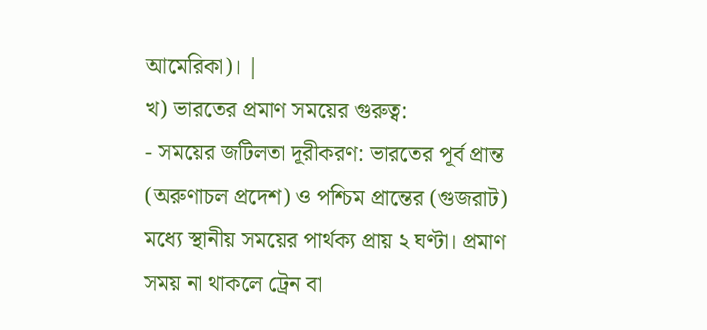আমেরিকা)। |
খ) ভারতের প্রমাণ সময়ের গুরুত্ব:
- সময়ের জটিলতা দূরীকরণ: ভারতের পূর্ব প্রান্ত (অরুণাচল প্রদেশ) ও পশ্চিম প্রান্তের (গুজরাট) মধ্যে স্থানীয় সময়ের পার্থক্য প্রায় ২ ঘণ্টা। প্রমাণ সময় না থাকলে ট্রেন বা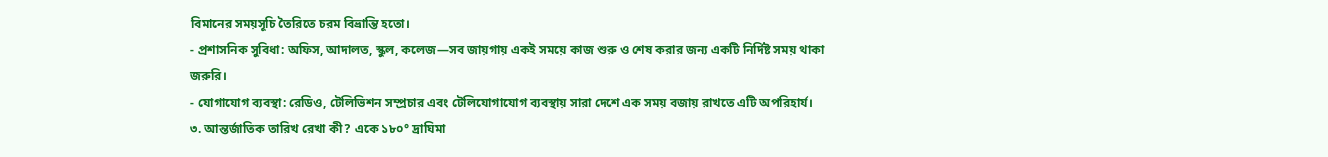বিমানের সময়সূচি তৈরিতে চরম বিভ্রান্তি হতো।
- প্রশাসনিক সুবিধা: অফিস, আদালত, স্কুল, কলেজ—সব জায়গায় একই সময়ে কাজ শুরু ও শেষ করার জন্য একটি নির্দিষ্ট সময় থাকা জরুরি।
- যোগাযোগ ব্যবস্থা: রেডিও, টেলিভিশন সম্প্রচার এবং টেলিযোগাযোগ ব্যবস্থায় সারা দেশে এক সময় বজায় রাখতে এটি অপরিহার্য।
৩. আন্তর্জাতিক তারিখ রেখা কী? একে ১৮০° দ্রাঘিমা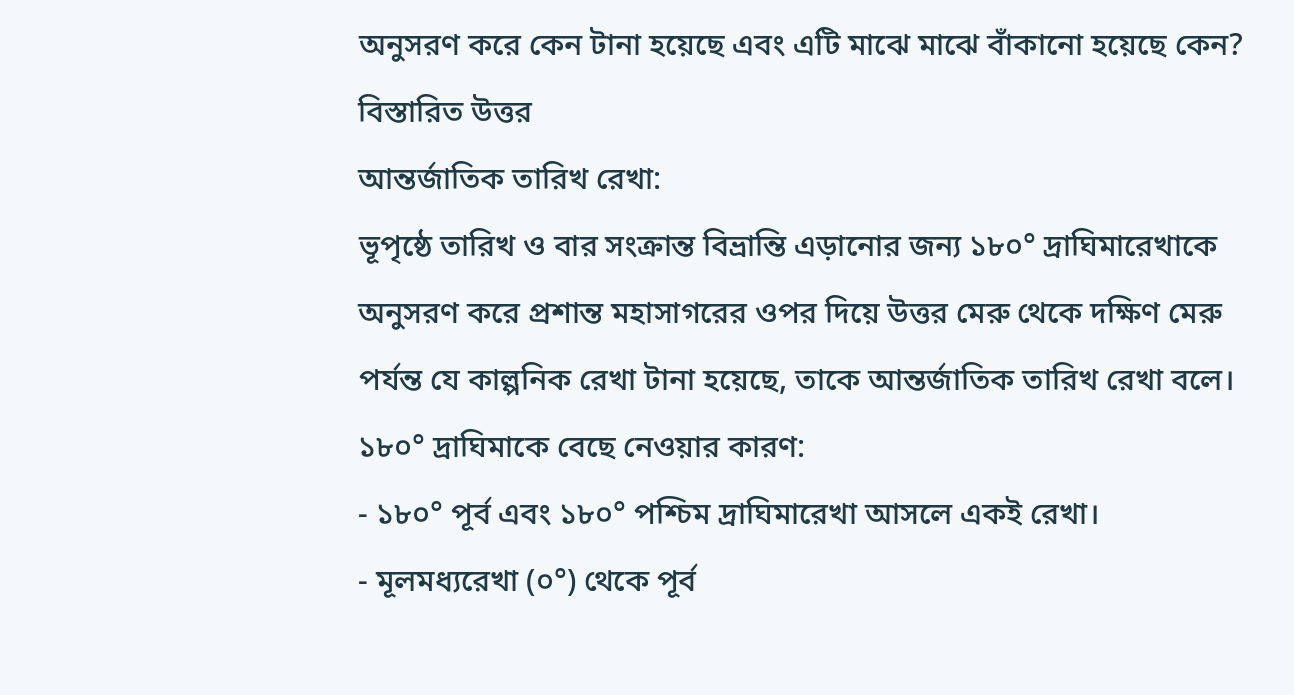অনুসরণ করে কেন টানা হয়েছে এবং এটি মাঝে মাঝে বাঁকানো হয়েছে কেন?
বিস্তারিত উত্তর
আন্তর্জাতিক তারিখ রেখা:
ভূপৃষ্ঠে তারিখ ও বার সংক্রান্ত বিভ্রান্তি এড়ানোর জন্য ১৮০° দ্রাঘিমারেখাকে অনুসরণ করে প্রশান্ত মহাসাগরের ওপর দিয়ে উত্তর মেরু থেকে দক্ষিণ মেরু পর্যন্ত যে কাল্পনিক রেখা টানা হয়েছে, তাকে আন্তর্জাতিক তারিখ রেখা বলে।
১৮০° দ্রাঘিমাকে বেছে নেওয়ার কারণ:
- ১৮০° পূর্ব এবং ১৮০° পশ্চিম দ্রাঘিমারেখা আসলে একই রেখা।
- মূলমধ্যরেখা (০°) থেকে পূর্ব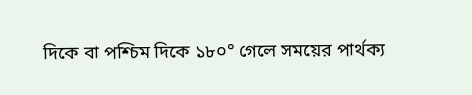দিকে বা পশ্চিম দিকে ১৮০° গেলে সময়ের পার্থক্য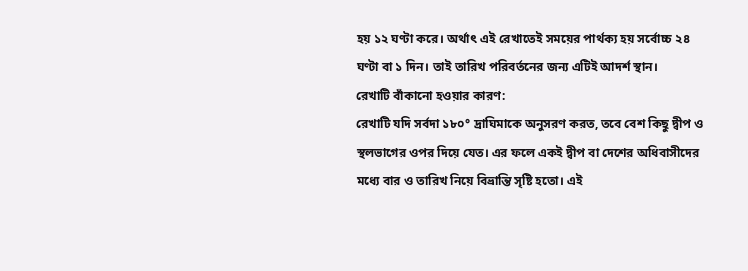হয় ১২ ঘণ্টা করে। অর্থাৎ এই রেখাতেই সময়ের পার্থক্য হয় সর্বোচ্চ ২৪ ঘণ্টা বা ১ দিন। তাই তারিখ পরিবর্তনের জন্য এটিই আদর্শ স্থান।
রেখাটি বাঁকানো হওয়ার কারণ:
রেখাটি যদি সর্বদা ১৮০° দ্রাঘিমাকে অনুসরণ করত, তবে বেশ কিছু দ্বীপ ও স্থলভাগের ওপর দিয়ে যেত। এর ফলে একই দ্বীপ বা দেশের অধিবাসীদের মধ্যে বার ও তারিখ নিয়ে বিভ্রান্তি সৃষ্টি হতো। এই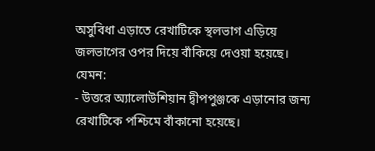অসুবিধা এড়াতে রেখাটিকে স্থলভাগ এড়িয়ে জলভাগের ওপর দিয়ে বাঁকিয়ে দেওয়া হয়েছে। যেমন:
- উত্তরে অ্যালোউশিয়ান দ্বীপপুঞ্জকে এড়ানোর জন্য রেখাটিকে পশ্চিমে বাঁকানো হয়েছে।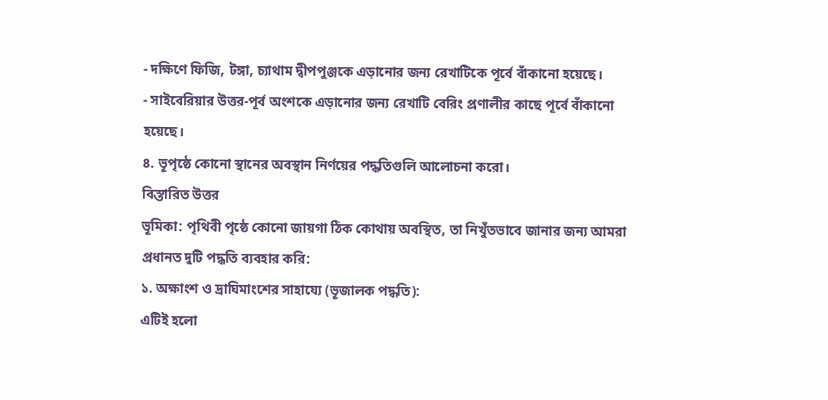- দক্ষিণে ফিজি, টঙ্গা, চ্যাথাম দ্বীপপুঞ্জকে এড়ানোর জন্য রেখাটিকে পূর্বে বাঁকানো হয়েছে।
- সাইবেরিয়ার উত্তর-পূর্ব অংশকে এড়ানোর জন্য রেখাটি বেরিং প্রণালীর কাছে পূর্বে বাঁকানো হয়েছে।
৪. ভূপৃষ্ঠে কোনো স্থানের অবস্থান নির্ণয়ের পদ্ধতিগুলি আলোচনা করো।
বিস্তারিত উত্তর
ভূমিকা: পৃথিবী পৃষ্ঠে কোনো জায়গা ঠিক কোথায় অবস্থিত, তা নিখুঁতভাবে জানার জন্য আমরা প্রধানত দুটি পদ্ধতি ব্যবহার করি:
১. অক্ষাংশ ও দ্রাঘিমাংশের সাহায্যে (ভূজালক পদ্ধতি):
এটিই হলো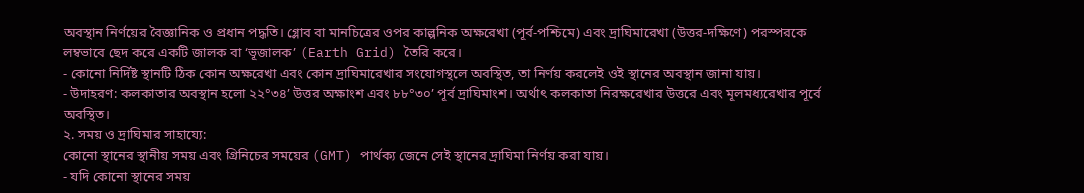অবস্থান নির্ণয়ের বৈজ্ঞানিক ও প্রধান পদ্ধতি। গ্লোব বা মানচিত্রের ওপর কাল্পনিক অক্ষরেখা (পূর্ব-পশ্চিমে) এবং দ্রাঘিমারেখা (উত্তর-দক্ষিণে) পরস্পরকে লম্বভাবে ছেদ করে একটি জালক বা ‘ভূজালক’ (Earth Grid) তৈরি করে।
- কোনো নির্দিষ্ট স্থানটি ঠিক কোন অক্ষরেখা এবং কোন দ্রাঘিমারেখার সংযোগস্থলে অবস্থিত, তা নির্ণয় করলেই ওই স্থানের অবস্থান জানা যায়।
- উদাহরণ: কলকাতার অবস্থান হলো ২২°৩৪’ উত্তর অক্ষাংশ এবং ৮৮°৩০’ পূর্ব দ্রাঘিমাংশ। অর্থাৎ কলকাতা নিরক্ষরেখার উত্তরে এবং মূলমধ্যরেখার পূর্বে অবস্থিত।
২. সময় ও দ্রাঘিমার সাহায্যে:
কোনো স্থানের স্থানীয় সময় এবং গ্রিনিচের সময়ের (GMT) পার্থক্য জেনে সেই স্থানের দ্রাঘিমা নির্ণয় করা যায়।
- যদি কোনো স্থানের সময়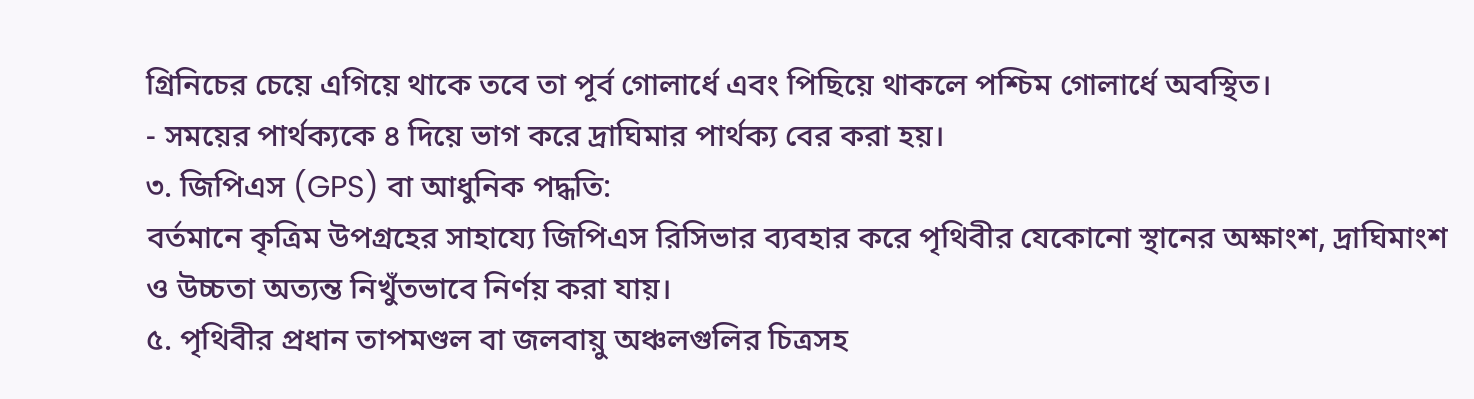গ্রিনিচের চেয়ে এগিয়ে থাকে তবে তা পূর্ব গোলার্ধে এবং পিছিয়ে থাকলে পশ্চিম গোলার্ধে অবস্থিত।
- সময়ের পার্থক্যকে ৪ দিয়ে ভাগ করে দ্রাঘিমার পার্থক্য বের করা হয়।
৩. জিপিএস (GPS) বা আধুনিক পদ্ধতি:
বর্তমানে কৃত্রিম উপগ্রহের সাহায্যে জিপিএস রিসিভার ব্যবহার করে পৃথিবীর যেকোনো স্থানের অক্ষাংশ, দ্রাঘিমাংশ ও উচ্চতা অত্যন্ত নিখুঁতভাবে নির্ণয় করা যায়।
৫. পৃথিবীর প্রধান তাপমণ্ডল বা জলবায়ু অঞ্চলগুলির চিত্রসহ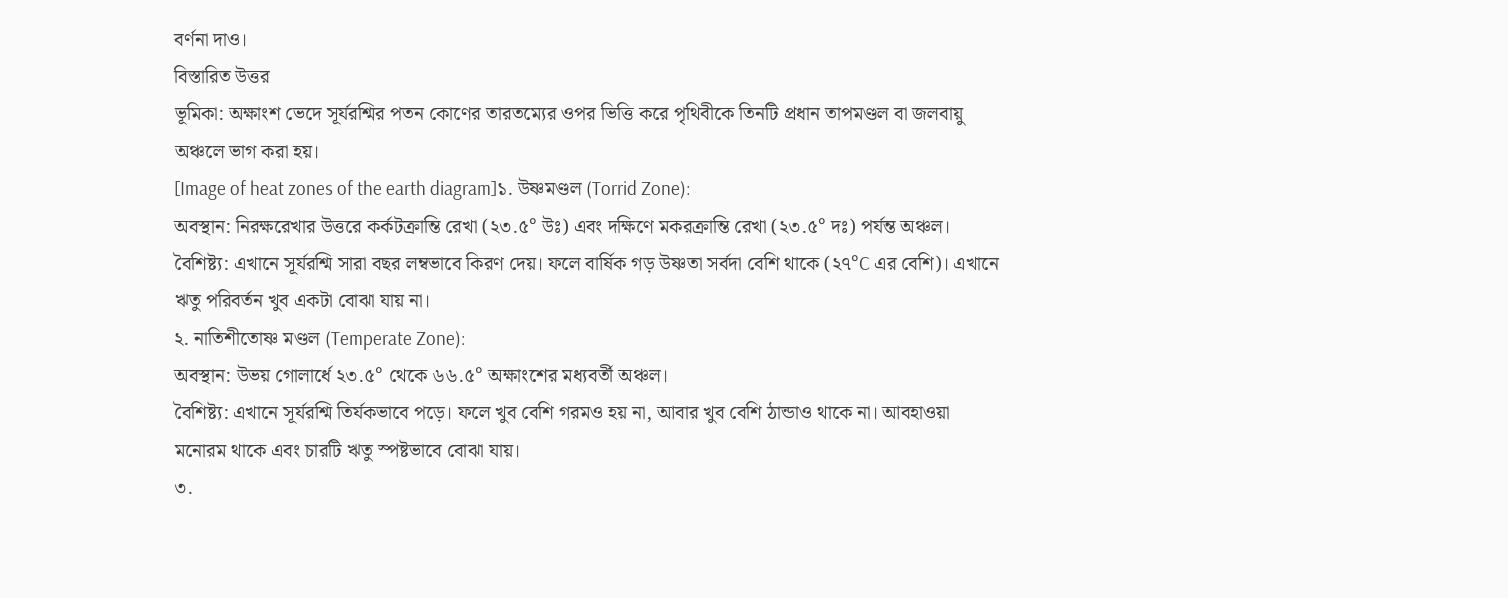বর্ণনা দাও।
বিস্তারিত উত্তর
ভূমিকা: অক্ষাংশ ভেদে সূর্যরশ্মির পতন কোণের তারতম্যের ওপর ভিত্তি করে পৃথিবীকে তিনটি প্রধান তাপমণ্ডল বা জলবায়ু অঞ্চলে ভাগ করা হয়।
[Image of heat zones of the earth diagram]১. উষ্ণমণ্ডল (Torrid Zone):
অবস্থান: নিরক্ষরেখার উত্তরে কর্কটক্রান্তি রেখা (২৩.৫° উঃ) এবং দক্ষিণে মকরক্রান্তি রেখা (২৩.৫° দঃ) পর্যন্ত অঞ্চল।
বৈশিষ্ট্য: এখানে সূর্যরশ্মি সারা বছর লম্বভাবে কিরণ দেয়। ফলে বার্ষিক গড় উষ্ণতা সর্বদা বেশি থাকে (২৭°C এর বেশি)। এখানে ঋতু পরিবর্তন খুব একটা বোঝা যায় না।
২. নাতিশীতোষ্ণ মণ্ডল (Temperate Zone):
অবস্থান: উভয় গোলার্ধে ২৩.৫° থেকে ৬৬.৫° অক্ষাংশের মধ্যবর্তী অঞ্চল।
বৈশিষ্ট্য: এখানে সূর্যরশ্মি তির্যকভাবে পড়ে। ফলে খুব বেশি গরমও হয় না, আবার খুব বেশি ঠান্ডাও থাকে না। আবহাওয়া মনোরম থাকে এবং চারটি ঋতু স্পষ্টভাবে বোঝা যায়।
৩.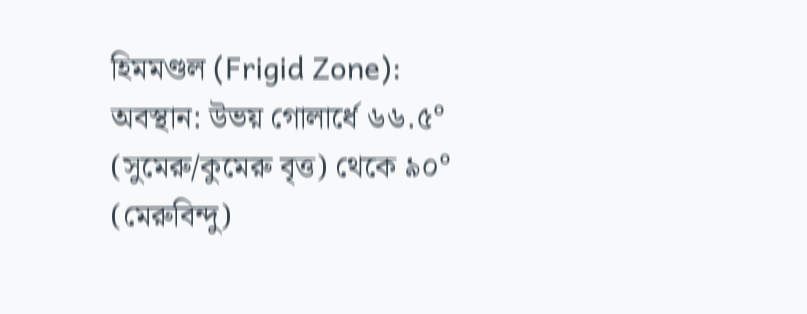হিমমণ্ডল (Frigid Zone):
অবস্থান: উভয় গোলার্ধে ৬৬.৫° (সুমেরু/কুমেরু বৃত্ত) থেকে ৯০° (মেরুবিন্দু)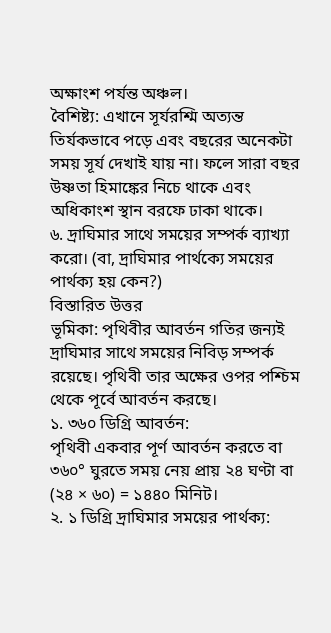অক্ষাংশ পর্যন্ত অঞ্চল।
বৈশিষ্ট্য: এখানে সূর্যরশ্মি অত্যন্ত তির্যকভাবে পড়ে এবং বছরের অনেকটা সময় সূর্য দেখাই যায় না। ফলে সারা বছর উষ্ণতা হিমাঙ্কের নিচে থাকে এবং অধিকাংশ স্থান বরফে ঢাকা থাকে।
৬. দ্রাঘিমার সাথে সময়ের সম্পর্ক ব্যাখ্যা করো। (বা, দ্রাঘিমার পার্থক্যে সময়ের পার্থক্য হয় কেন?)
বিস্তারিত উত্তর
ভূমিকা: পৃথিবীর আবর্তন গতির জন্যই দ্রাঘিমার সাথে সময়ের নিবিড় সম্পর্ক রয়েছে। পৃথিবী তার অক্ষের ওপর পশ্চিম থেকে পূর্বে আবর্তন করছে।
১. ৩৬০ ডিগ্রি আবর্তন:
পৃথিবী একবার পূর্ণ আবর্তন করতে বা ৩৬০° ঘুরতে সময় নেয় প্রায় ২৪ ঘণ্টা বা (২৪ × ৬০) = ১৪৪০ মিনিট।
২. ১ ডিগ্রি দ্রাঘিমার সময়ের পার্থক্য: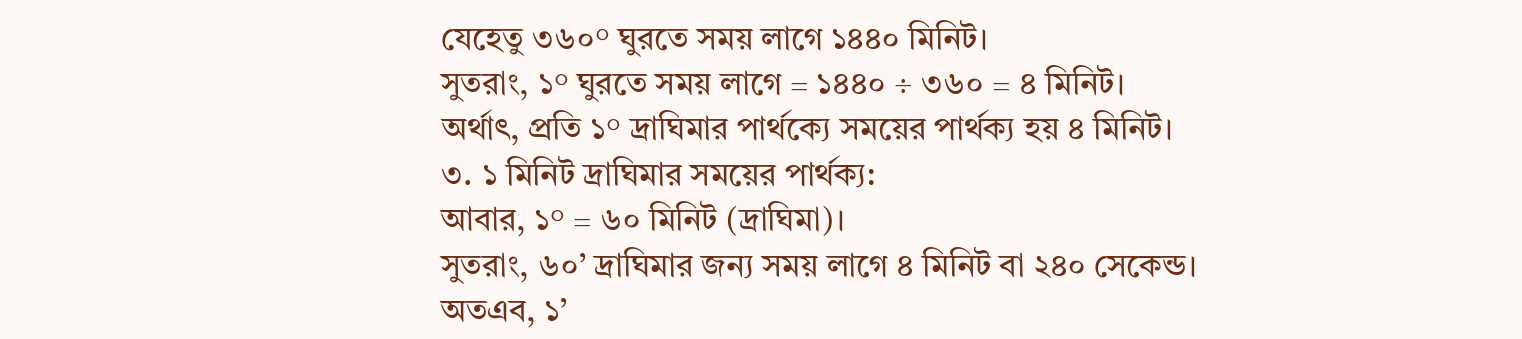যেহেতু ৩৬০° ঘুরতে সময় লাগে ১৪৪০ মিনিট।
সুতরাং, ১° ঘুরতে সময় লাগে = ১৪৪০ ÷ ৩৬০ = ৪ মিনিট।
অর্থাৎ, প্রতি ১° দ্রাঘিমার পার্থক্যে সময়ের পার্থক্য হয় ৪ মিনিট।
৩. ১ মিনিট দ্রাঘিমার সময়ের পার্থক্য:
আবার, ১° = ৬০ মিনিট (দ্রাঘিমা)।
সুতরাং, ৬০’ দ্রাঘিমার জন্য সময় লাগে ৪ মিনিট বা ২৪০ সেকেন্ড।
অতএব, ১’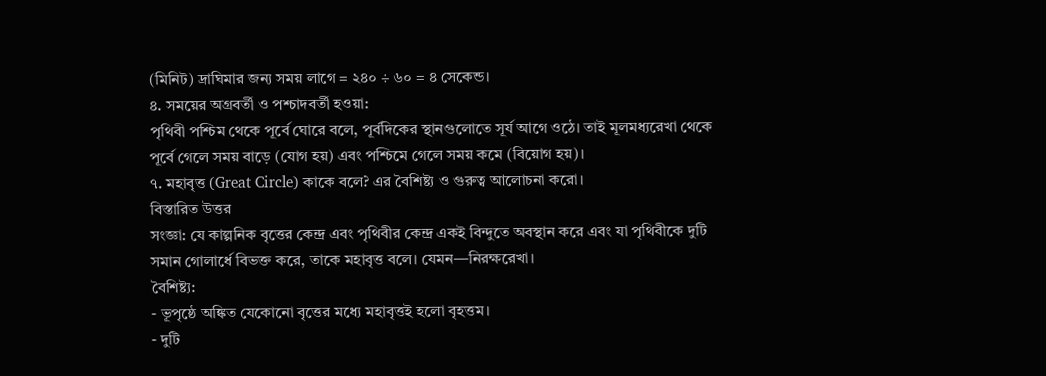(মিনিট) দ্রাঘিমার জন্য সময় লাগে = ২৪০ ÷ ৬০ = ৪ সেকেন্ড।
৪. সময়ের অগ্রবর্তী ও পশ্চাদবর্তী হওয়া:
পৃথিবী পশ্চিম থেকে পূর্বে ঘোরে বলে, পূর্বদিকের স্থানগুলোতে সূর্য আগে ওঠে। তাই মূলমধ্যরেখা থেকে পূর্বে গেলে সময় বাড়ে (যোগ হয়) এবং পশ্চিমে গেলে সময় কমে (বিয়োগ হয়)।
৭. মহাবৃত্ত (Great Circle) কাকে বলে? এর বৈশিষ্ট্য ও গুরুত্ব আলোচনা করো।
বিস্তারিত উত্তর
সংজ্ঞা: যে কাল্পনিক বৃত্তের কেন্দ্র এবং পৃথিবীর কেন্দ্র একই বিন্দুতে অবস্থান করে এবং যা পৃথিবীকে দুটি সমান গোলার্ধে বিভক্ত করে, তাকে মহাবৃত্ত বলে। যেমন—নিরক্ষরেখা।
বৈশিষ্ট্য:
- ভূপৃষ্ঠে অঙ্কিত যেকোনো বৃত্তের মধ্যে মহাবৃত্তই হলো বৃহত্তম।
- দুটি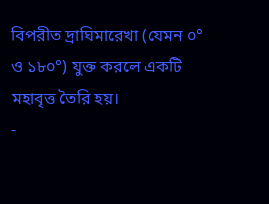বিপরীত দ্রাঘিমারেখা (যেমন ০° ও ১৮০°) যুক্ত করলে একটি মহাবৃত্ত তৈরি হয়।
-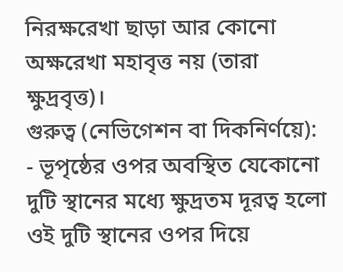নিরক্ষরেখা ছাড়া আর কোনো অক্ষরেখা মহাবৃত্ত নয় (তারা ক্ষুদ্রবৃত্ত)।
গুরুত্ব (নেভিগেশন বা দিকনির্ণয়ে):
- ভূপৃষ্ঠের ওপর অবস্থিত যেকোনো দুটি স্থানের মধ্যে ক্ষুদ্রতম দূরত্ব হলো ওই দুটি স্থানের ওপর দিয়ে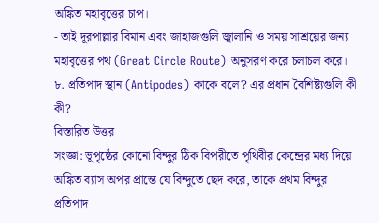অঙ্কিত মহাবৃত্তের চাপ।
- তাই দূরপাল্লার বিমান এবং জাহাজগুলি জ্বালানি ও সময় সাশ্রয়ের জন্য মহাবৃত্তের পথ (Great Circle Route) অনুসরণ করে চলাচল করে।
৮. প্রতিপাদ স্থান (Antipodes) কাকে বলে? এর প্রধান বৈশিষ্ট্যগুলি কী কী?
বিস্তারিত উত্তর
সংজ্ঞা: ভূপৃষ্ঠের কোনো বিন্দুর ঠিক বিপরীতে পৃথিবীর কেন্দ্রের মধ্য দিয়ে অঙ্কিত ব্যাস অপর প্রান্তে যে বিন্দুতে ছেদ করে, তাকে প্রথম বিন্দুর প্রতিপাদ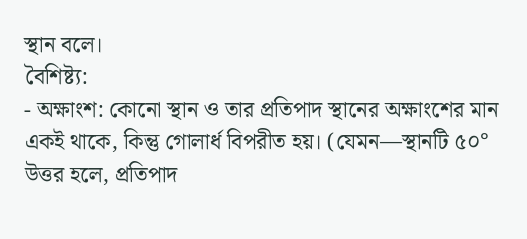স্থান বলে।
বৈশিষ্ট্য:
- অক্ষাংশ: কোনো স্থান ও তার প্রতিপাদ স্থানের অক্ষাংশের মান একই থাকে, কিন্তু গোলার্ধ বিপরীত হয়। (যেমন—স্থানটি ৫০° উত্তর হলে, প্রতিপাদ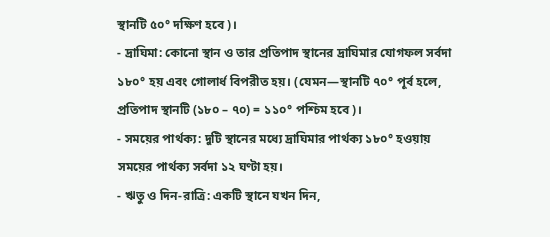স্থানটি ৫০° দক্ষিণ হবে)।
- দ্রাঘিমা: কোনো স্থান ও তার প্রতিপাদ স্থানের দ্রাঘিমার যোগফল সর্বদা ১৮০° হয় এবং গোলার্ধ বিপরীত হয়। (যেমন—স্থানটি ৭০° পূর্ব হলে, প্রতিপাদ স্থানটি (১৮০ – ৭০) = ১১০° পশ্চিম হবে)।
- সময়ের পার্থক্য: দুটি স্থানের মধ্যে দ্রাঘিমার পার্থক্য ১৮০° হওয়ায় সময়ের পার্থক্য সর্বদা ১২ ঘণ্টা হয়।
- ঋতু ও দিন-রাত্রি: একটি স্থানে যখন দিন,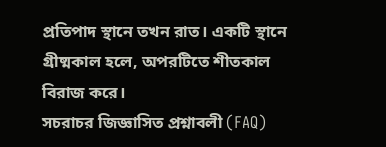প্রতিপাদ স্থানে তখন রাত। একটি স্থানে গ্রীষ্মকাল হলে, অপরটিতে শীতকাল বিরাজ করে।
সচরাচর জিজ্ঞাসিত প্রশ্নাবলী (FAQ)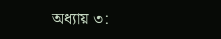অধ্যায় ৩: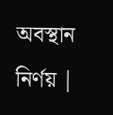অবস্থান নির্ণয় |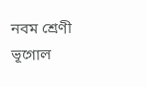নবম শ্রেণী ভূগোল